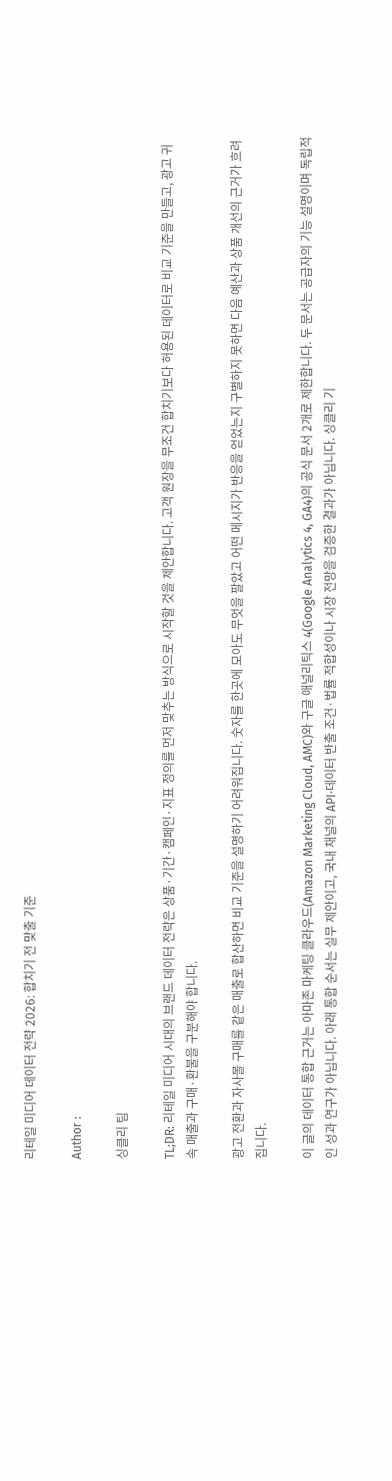리테일 미디어 데이터 전략 2026: 합치기 전 맞출 기준

Author :

싱클리 팀

TL;DR: 리테일 미디어 시대의 브랜드 데이터 전략은 상품·기간·캠페인·지표 정의를 먼저 맞추는 방식으로 시작할 것을 제안합니다. 고객 원장을 무조건 합치기보다 허용된 데이터로 비교 기준을 만들고, 광고 귀속 매출과 구매·환불을 구분해야 합니다.

광고 전환과 자사몰 구매를 같은 매출로 합산하면 비교 기준을 설명하기 어려워집니다. 숫자를 한곳에 모아도 무엇을 팔았고 어떤 메시지가 반응을 얻었는지 구별하지 못하면 다음 예산과 상품 개선의 근거가 흐려집니다.

이 글의 데이터 통합 근거는 아마존 마케팅 클라우드(Amazon Marketing Cloud, AMC)와 구글 애널리틱스 4(Google Analytics 4, GA4)의 공식 문서 2개로 제한합니다. 두 문서는 공급자의 기능 설명이며 독립적인 성과 연구가 아닙니다. 아래 통합 순서는 실무 제안이고, 국내 채널의 API·데이터 반출 조건·법률 적합성이나 시장 전망을 검증한 결과가 아닙니다. 싱클리 기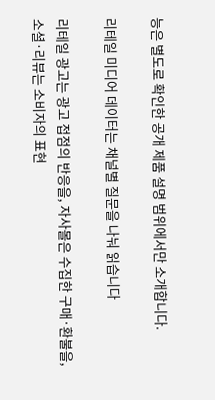능은 별도로 확인한 공개 제품 설명 범위에서만 소개합니다.

리테일 미디어 데이터는 채널별 질문을 나눠 읽습니다

리테일 광고는 광고 접점의 반응을, 자사몰은 수집한 구매·환불을, 소셜·리뷰는 소비자의 표현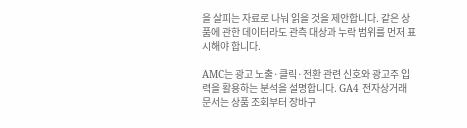을 살피는 자료로 나눠 읽을 것을 제안합니다. 같은 상품에 관한 데이터라도 관측 대상과 누락 범위를 먼저 표시해야 합니다.

AMC는 광고 노출·클릭·전환 관련 신호와 광고주 입력을 활용하는 분석을 설명합니다. GA4 전자상거래 문서는 상품 조회부터 장바구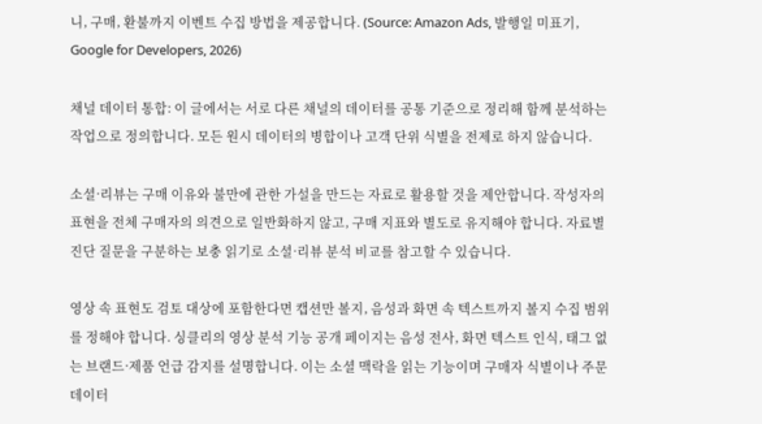니, 구매, 환불까지 이벤트 수집 방법을 제공합니다. (Source: Amazon Ads, 발행일 미표기, Google for Developers, 2026)

채널 데이터 통합: 이 글에서는 서로 다른 채널의 데이터를 공통 기준으로 정리해 함께 분석하는 작업으로 정의합니다. 모든 원시 데이터의 병합이나 고객 단위 식별을 전제로 하지 않습니다.

소셜·리뷰는 구매 이유와 불만에 관한 가설을 만드는 자료로 활용할 것을 제안합니다. 작성자의 표현을 전체 구매자의 의견으로 일반화하지 않고, 구매 지표와 별도로 유지해야 합니다. 자료별 진단 질문을 구분하는 보충 읽기로 소셜·리뷰 분석 비교를 참고할 수 있습니다.

영상 속 표현도 검토 대상에 포함한다면 캡션만 볼지, 음성과 화면 속 텍스트까지 볼지 수집 범위를 정해야 합니다. 싱클리의 영상 분석 기능 공개 페이지는 음성 전사, 화면 텍스트 인식, 태그 없는 브랜드·제품 언급 감지를 설명합니다. 이는 소셜 맥락을 읽는 기능이며 구매자 식별이나 주문 데이터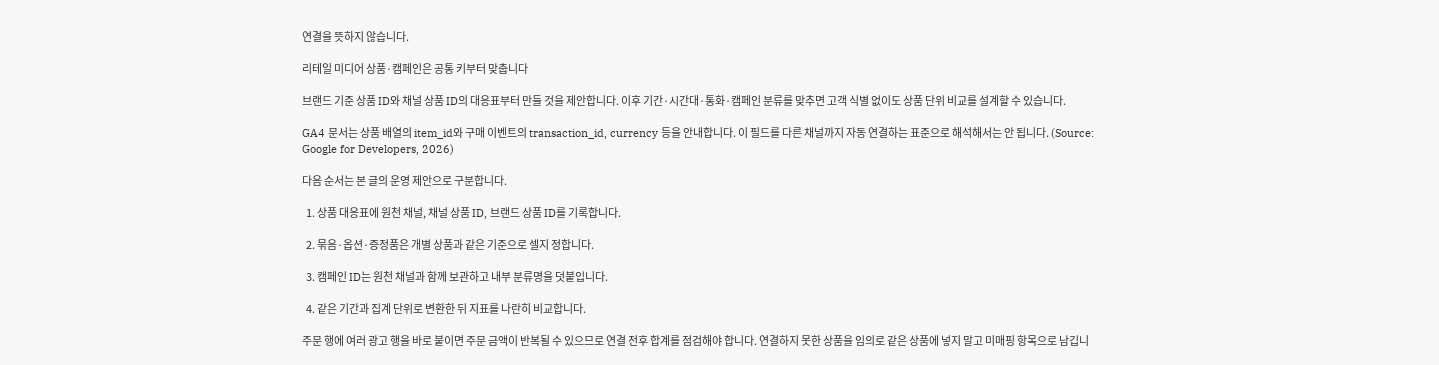연결을 뜻하지 않습니다.

리테일 미디어 상품·캠페인은 공통 키부터 맞춥니다

브랜드 기준 상품 ID와 채널 상품 ID의 대응표부터 만들 것을 제안합니다. 이후 기간·시간대·통화·캠페인 분류를 맞추면 고객 식별 없이도 상품 단위 비교를 설계할 수 있습니다.

GA4 문서는 상품 배열의 item_id와 구매 이벤트의 transaction_id, currency 등을 안내합니다. 이 필드를 다른 채널까지 자동 연결하는 표준으로 해석해서는 안 됩니다. (Source: Google for Developers, 2026)

다음 순서는 본 글의 운영 제안으로 구분합니다.

  1. 상품 대응표에 원천 채널, 채널 상품 ID, 브랜드 상품 ID를 기록합니다.

  2. 묶음·옵션·증정품은 개별 상품과 같은 기준으로 셀지 정합니다.

  3. 캠페인 ID는 원천 채널과 함께 보관하고 내부 분류명을 덧붙입니다.

  4. 같은 기간과 집계 단위로 변환한 뒤 지표를 나란히 비교합니다.

주문 행에 여러 광고 행을 바로 붙이면 주문 금액이 반복될 수 있으므로 연결 전후 합계를 점검해야 합니다. 연결하지 못한 상품을 임의로 같은 상품에 넣지 말고 미매핑 항목으로 남깁니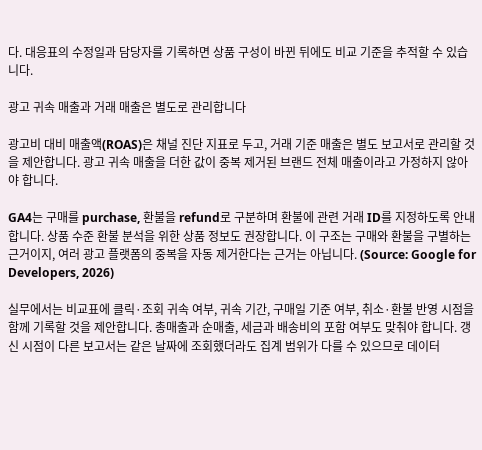다. 대응표의 수정일과 담당자를 기록하면 상품 구성이 바뀐 뒤에도 비교 기준을 추적할 수 있습니다.

광고 귀속 매출과 거래 매출은 별도로 관리합니다

광고비 대비 매출액(ROAS)은 채널 진단 지표로 두고, 거래 기준 매출은 별도 보고서로 관리할 것을 제안합니다. 광고 귀속 매출을 더한 값이 중복 제거된 브랜드 전체 매출이라고 가정하지 않아야 합니다.

GA4는 구매를 purchase, 환불을 refund로 구분하며 환불에 관련 거래 ID를 지정하도록 안내합니다. 상품 수준 환불 분석을 위한 상품 정보도 권장합니다. 이 구조는 구매와 환불을 구별하는 근거이지, 여러 광고 플랫폼의 중복을 자동 제거한다는 근거는 아닙니다. (Source: Google for Developers, 2026)

실무에서는 비교표에 클릭·조회 귀속 여부, 귀속 기간, 구매일 기준 여부, 취소·환불 반영 시점을 함께 기록할 것을 제안합니다. 총매출과 순매출, 세금과 배송비의 포함 여부도 맞춰야 합니다. 갱신 시점이 다른 보고서는 같은 날짜에 조회했더라도 집계 범위가 다를 수 있으므로 데이터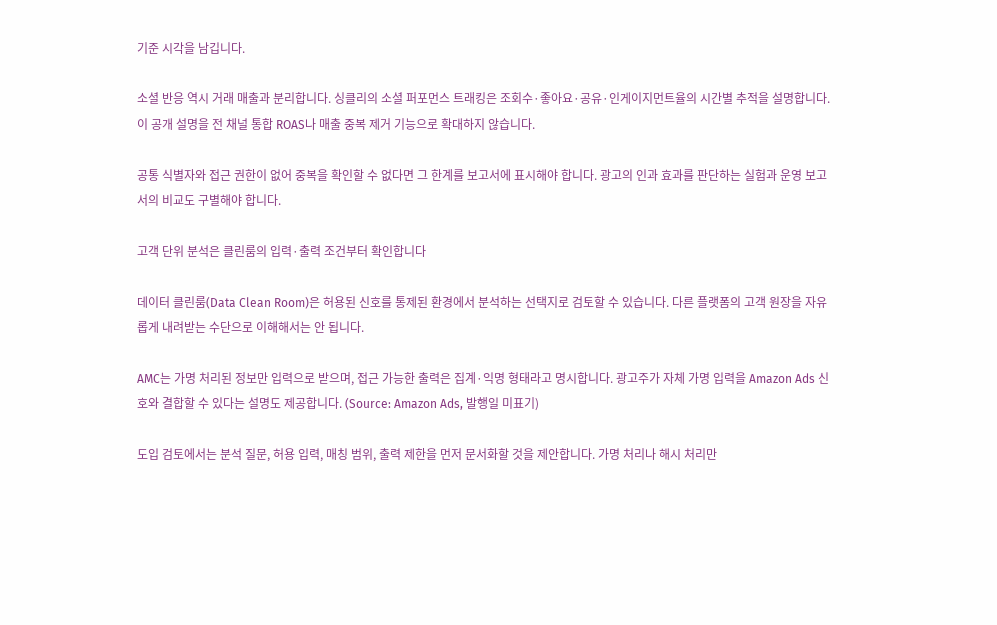기준 시각을 남깁니다.

소셜 반응 역시 거래 매출과 분리합니다. 싱클리의 소셜 퍼포먼스 트래킹은 조회수·좋아요·공유·인게이지먼트율의 시간별 추적을 설명합니다. 이 공개 설명을 전 채널 통합 ROAS나 매출 중복 제거 기능으로 확대하지 않습니다.

공통 식별자와 접근 권한이 없어 중복을 확인할 수 없다면 그 한계를 보고서에 표시해야 합니다. 광고의 인과 효과를 판단하는 실험과 운영 보고서의 비교도 구별해야 합니다.

고객 단위 분석은 클린룸의 입력·출력 조건부터 확인합니다

데이터 클린룸(Data Clean Room)은 허용된 신호를 통제된 환경에서 분석하는 선택지로 검토할 수 있습니다. 다른 플랫폼의 고객 원장을 자유롭게 내려받는 수단으로 이해해서는 안 됩니다.

AMC는 가명 처리된 정보만 입력으로 받으며, 접근 가능한 출력은 집계·익명 형태라고 명시합니다. 광고주가 자체 가명 입력을 Amazon Ads 신호와 결합할 수 있다는 설명도 제공합니다. (Source: Amazon Ads, 발행일 미표기)

도입 검토에서는 분석 질문, 허용 입력, 매칭 범위, 출력 제한을 먼저 문서화할 것을 제안합니다. 가명 처리나 해시 처리만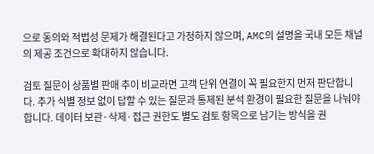으로 동의와 적법성 문제가 해결된다고 가정하지 않으며, AMC의 설명을 국내 모든 채널의 제공 조건으로 확대하지 않습니다.

검토 질문이 상품별 판매 추이 비교라면 고객 단위 연결이 꼭 필요한지 먼저 판단합니다. 추가 식별 정보 없이 답할 수 있는 질문과 통제된 분석 환경이 필요한 질문을 나눠야 합니다. 데이터 보관·삭제·접근 권한도 별도 검토 항목으로 남기는 방식을 권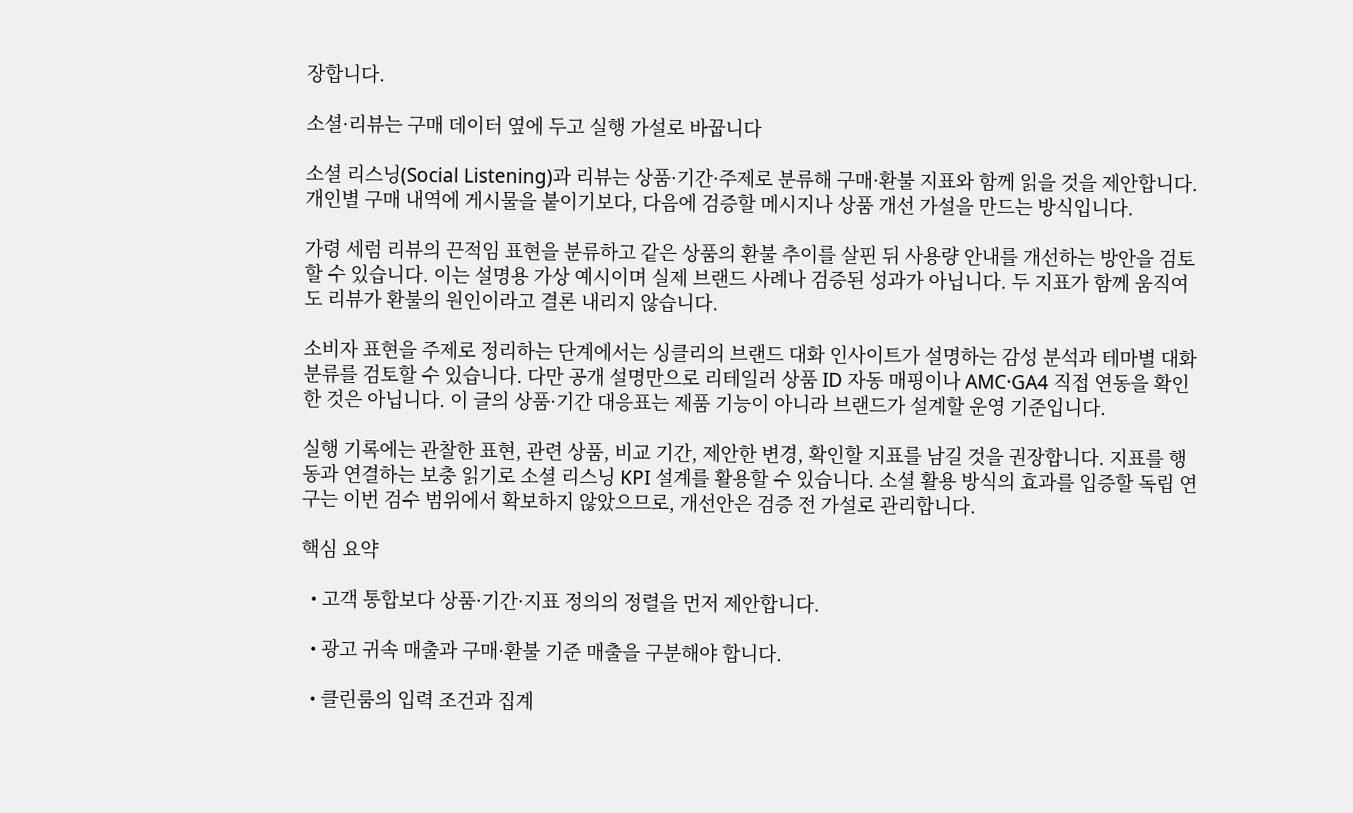장합니다.

소셜·리뷰는 구매 데이터 옆에 두고 실행 가설로 바꿉니다

소셜 리스닝(Social Listening)과 리뷰는 상품·기간·주제로 분류해 구매·환불 지표와 함께 읽을 것을 제안합니다. 개인별 구매 내역에 게시물을 붙이기보다, 다음에 검증할 메시지나 상품 개선 가설을 만드는 방식입니다.

가령 세럼 리뷰의 끈적임 표현을 분류하고 같은 상품의 환불 추이를 살핀 뒤 사용량 안내를 개선하는 방안을 검토할 수 있습니다. 이는 설명용 가상 예시이며 실제 브랜드 사례나 검증된 성과가 아닙니다. 두 지표가 함께 움직여도 리뷰가 환불의 원인이라고 결론 내리지 않습니다.

소비자 표현을 주제로 정리하는 단계에서는 싱클리의 브랜드 대화 인사이트가 설명하는 감성 분석과 테마별 대화 분류를 검토할 수 있습니다. 다만 공개 설명만으로 리테일러 상품 ID 자동 매핑이나 AMC·GA4 직접 연동을 확인한 것은 아닙니다. 이 글의 상품·기간 대응표는 제품 기능이 아니라 브랜드가 설계할 운영 기준입니다.

실행 기록에는 관찰한 표현, 관련 상품, 비교 기간, 제안한 변경, 확인할 지표를 남길 것을 권장합니다. 지표를 행동과 연결하는 보충 읽기로 소셜 리스닝 KPI 설계를 활용할 수 있습니다. 소셜 활용 방식의 효과를 입증할 독립 연구는 이번 검수 범위에서 확보하지 않았으므로, 개선안은 검증 전 가설로 관리합니다.

핵심 요약

  • 고객 통합보다 상품·기간·지표 정의의 정렬을 먼저 제안합니다.

  • 광고 귀속 매출과 구매·환불 기준 매출을 구분해야 합니다.

  • 클린룸의 입력 조건과 집계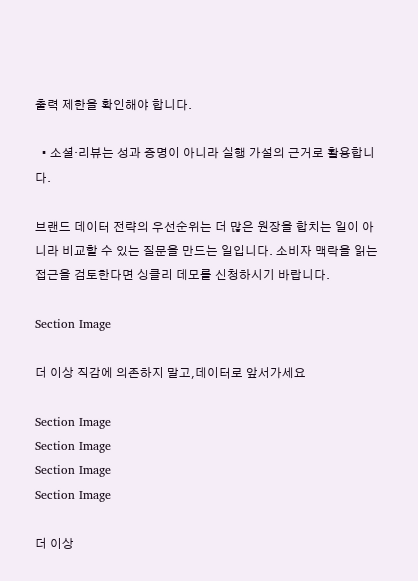출력 제한을 확인해야 합니다.

  • 소셜·리뷰는 성과 증명이 아니라 실행 가설의 근거로 활용합니다.

브랜드 데이터 전략의 우선순위는 더 많은 원장을 합치는 일이 아니라 비교할 수 있는 질문을 만드는 일입니다. 소비자 맥락을 읽는 접근을 검토한다면 싱클리 데모를 신청하시기 바랍니다.

Section Image

더 이상 직감에 의존하지 말고,데이터로 앞서가세요

Section Image
Section Image
Section Image
Section Image

더 이상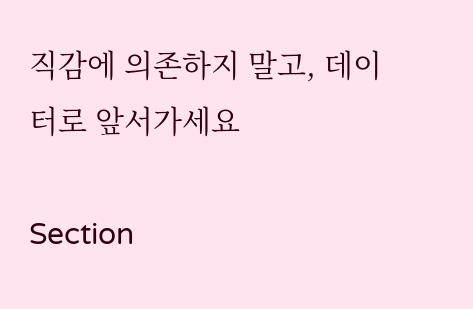직감에 의존하지 말고, 데이터로 앞서가세요

Section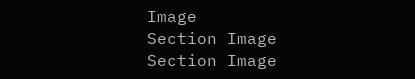Image
Section Image
Section Image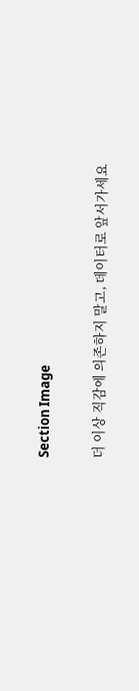Section Image

더 이상 직감에 의존하지 말고, 데이터로 앞서가세요